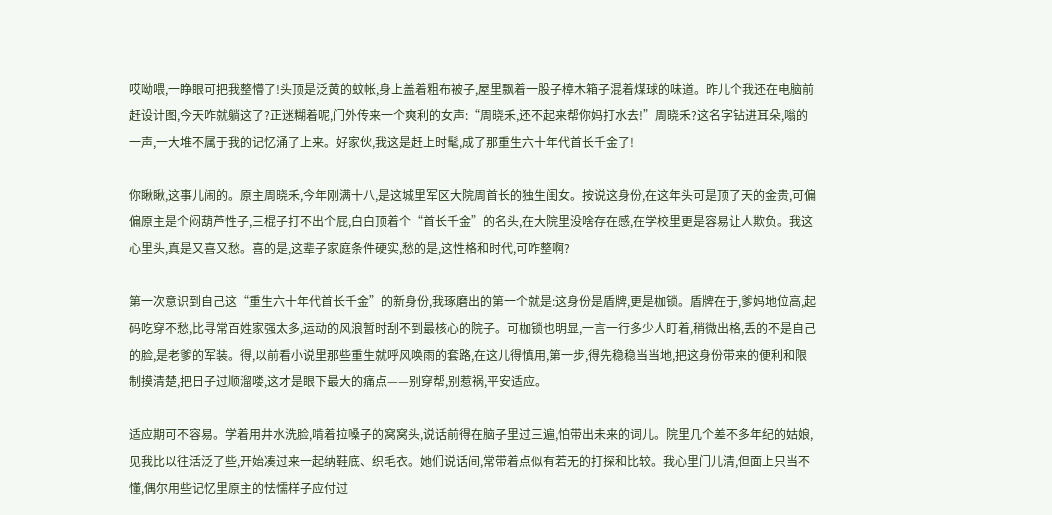哎呦喂,一睁眼可把我整懵了!头顶是泛黄的蚊帐,身上盖着粗布被子,屋里飘着一股子樟木箱子混着煤球的味道。昨儿个我还在电脑前赶设计图,今天咋就躺这了?正迷糊着呢,门外传来一个爽利的女声:“周晓禾,还不起来帮你妈打水去!”周晓禾?这名字钻进耳朵,嗡的一声,一大堆不属于我的记忆涌了上来。好家伙,我这是赶上时髦,成了那重生六十年代首长千金了!

你瞅瞅,这事儿闹的。原主周晓禾,今年刚满十八,是这城里军区大院周首长的独生闺女。按说这身份,在这年头可是顶了天的金贵,可偏偏原主是个闷葫芦性子,三棍子打不出个屁,白白顶着个“首长千金”的名头,在大院里没啥存在感,在学校里更是容易让人欺负。我这心里头,真是又喜又愁。喜的是,这辈子家庭条件硬实,愁的是,这性格和时代,可咋整啊?

第一次意识到自己这“重生六十年代首长千金”的新身份,我琢磨出的第一个就是:这身份是盾牌,更是枷锁。盾牌在于,爹妈地位高,起码吃穿不愁,比寻常百姓家强太多,运动的风浪暂时刮不到最核心的院子。可枷锁也明显,一言一行多少人盯着,稍微出格,丢的不是自己的脸,是老爹的军装。得,以前看小说里那些重生就呼风唤雨的套路,在这儿得慎用,第一步,得先稳稳当当地,把这身份带来的便利和限制摸清楚,把日子过顺溜喽,这才是眼下最大的痛点——别穿帮,别惹祸,平安适应。

适应期可不容易。学着用井水洗脸,啃着拉嗓子的窝窝头,说话前得在脑子里过三遍,怕带出未来的词儿。院里几个差不多年纪的姑娘,见我比以往活泛了些,开始凑过来一起纳鞋底、织毛衣。她们说话间,常带着点似有若无的打探和比较。我心里门儿清,但面上只当不懂,偶尔用些记忆里原主的怯懦样子应付过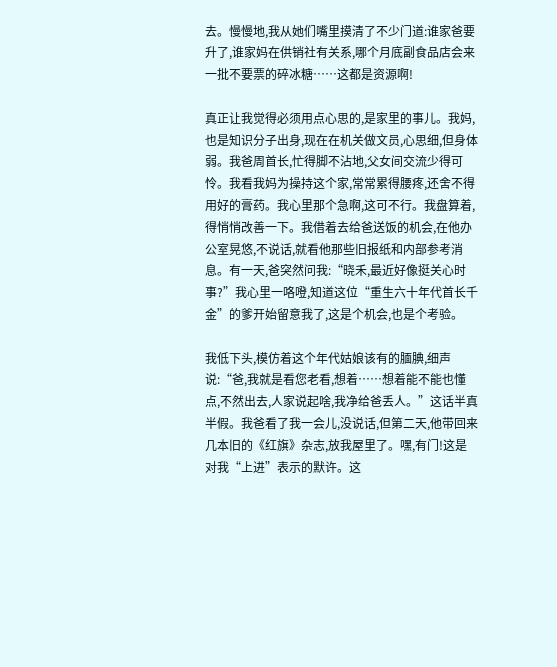去。慢慢地,我从她们嘴里摸清了不少门道:谁家爸要升了,谁家妈在供销社有关系,哪个月底副食品店会来一批不要票的碎冰糖……这都是资源啊!

真正让我觉得必须用点心思的,是家里的事儿。我妈,也是知识分子出身,现在在机关做文员,心思细,但身体弱。我爸周首长,忙得脚不沾地,父女间交流少得可怜。我看我妈为操持这个家,常常累得腰疼,还舍不得用好的膏药。我心里那个急啊,这可不行。我盘算着,得悄悄改善一下。我借着去给爸送饭的机会,在他办公室晃悠,不说话,就看他那些旧报纸和内部参考消息。有一天,爸突然问我:“晓禾,最近好像挺关心时事?”我心里一咯噔,知道这位“重生六十年代首长千金”的爹开始留意我了,这是个机会,也是个考验。

我低下头,模仿着这个年代姑娘该有的腼腆,细声说:“爸,我就是看您老看,想着……想着能不能也懂点,不然出去,人家说起啥,我净给爸丢人。”这话半真半假。我爸看了我一会儿,没说话,但第二天,他带回来几本旧的《红旗》杂志,放我屋里了。嘿,有门!这是对我“上进”表示的默许。这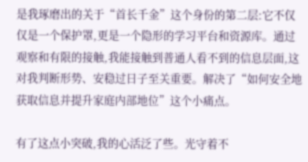是我琢磨出的关于“首长千金”这个身份的第二层:它不仅仅是一个保护罩,更是一个隐形的学习平台和资源库。通过观察和有限的接触,我能接触到普通人看不到的信息层面,这对我判断形势、安稳过日子至关重要。解决了“如何安全地获取信息并提升家庭内部地位”这个小痛点。

有了这点小突破,我的心活泛了些。光守着不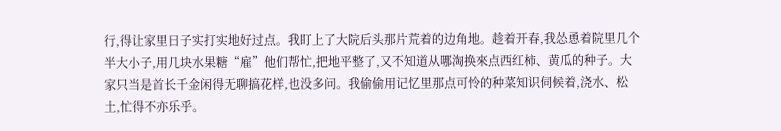行,得让家里日子实打实地好过点。我盯上了大院后头那片荒着的边角地。趁着开春,我怂恿着院里几个半大小子,用几块水果糖“雇”他们帮忙,把地平整了,又不知道从哪淘换來点西红柿、黄瓜的种子。大家只当是首长千金闲得无聊搞花样,也没多问。我偷偷用记忆里那点可怜的种菜知识伺候着,浇水、松土,忙得不亦乐乎。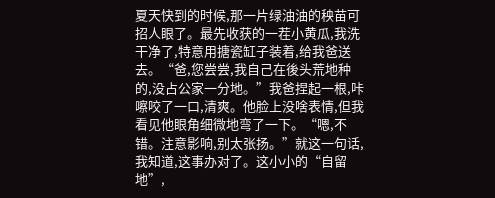夏天快到的时候,那一片绿油油的秧苗可招人眼了。最先收获的一茬小黄瓜,我洗干净了,特意用搪瓷缸子装着,给我爸送去。“爸,您尝尝,我自己在後头荒地种的,没占公家一分地。”我爸捏起一根,咔嚓咬了一口,清爽。他脸上没啥表情,但我看见他眼角细微地弯了一下。“嗯,不错。注意影响,别太张扬。”就这一句话,我知道,这事办对了。这小小的“自留地”,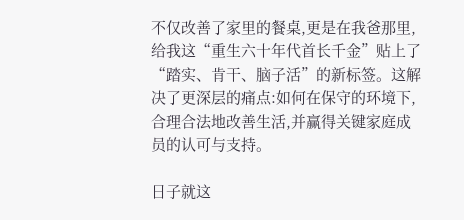不仅改善了家里的餐桌,更是在我爸那里,给我这“重生六十年代首长千金”贴上了“踏实、肯干、脑子活”的新标签。这解决了更深层的痛点:如何在保守的环境下,合理合法地改善生活,并赢得关键家庭成员的认可与支持。

日子就这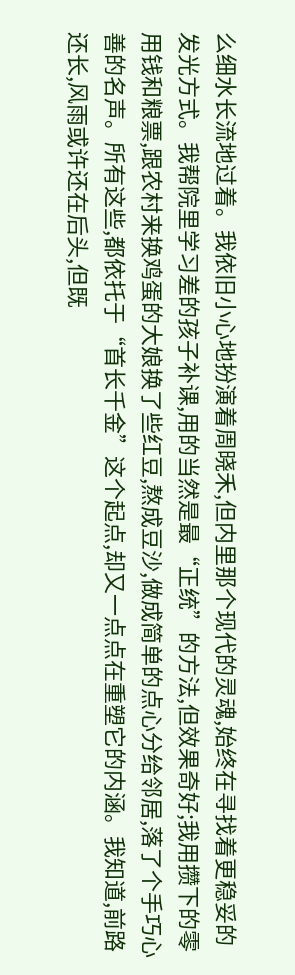么细水长流地过着。我依旧小心地扮演着周晓禾,但内里那个现代的灵魂,始终在寻找着更稳妥的发光方式。我帮院里学习差的孩子补课,用的当然是最“正统”的方法,但效果奇好;我用攒下的零用钱和粮票,跟农村来换鸡蛋的大娘换了些红豆,熬成豆沙,做成简单的点心分给邻居,落了个手巧心善的名声。所有这些,都依托于“首长千金”这个起点,却又一点点在重塑它的内涵。我知道,前路还长,风雨或许还在后头,但既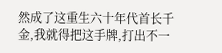然成了这重生六十年代首长千金,我就得把这手牌,打出不一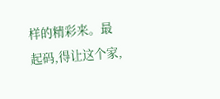样的精彩来。最起码,得让这个家,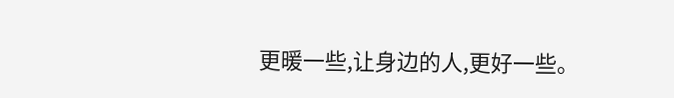更暖一些,让身边的人,更好一些。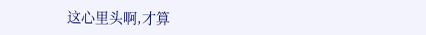这心里头啊,才算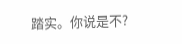踏实。你说是不?